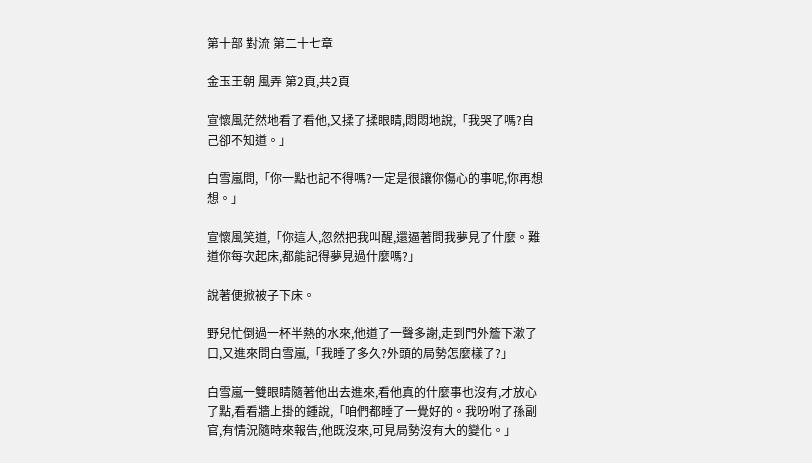第十部 對流 第二十七章

金玉王朝 風弄 第2頁,共2頁

宣懷風茫然地看了看他,又揉了揉眼睛,悶悶地說,「我哭了嗎?自己卻不知道。」

白雪嵐問,「你一點也記不得嗎?一定是很讓你傷心的事呢,你再想想。」

宣懷風笑道,「你這人,忽然把我叫醒,還逼著問我夢見了什麼。難道你每次起床,都能記得夢見過什麼嗎?」

說著便掀被子下床。

野兒忙倒過一杯半熱的水來,他道了一聲多謝,走到門外簷下漱了口,又進來問白雪嵐,「我睡了多久?外頭的局勢怎麼樣了?」

白雪嵐一雙眼睛隨著他出去進來,看他真的什麼事也沒有,才放心了點,看看牆上掛的鍾說,「咱們都睡了一覺好的。我吩咐了孫副官,有情況隨時來報告,他既沒來,可見局勢沒有大的變化。」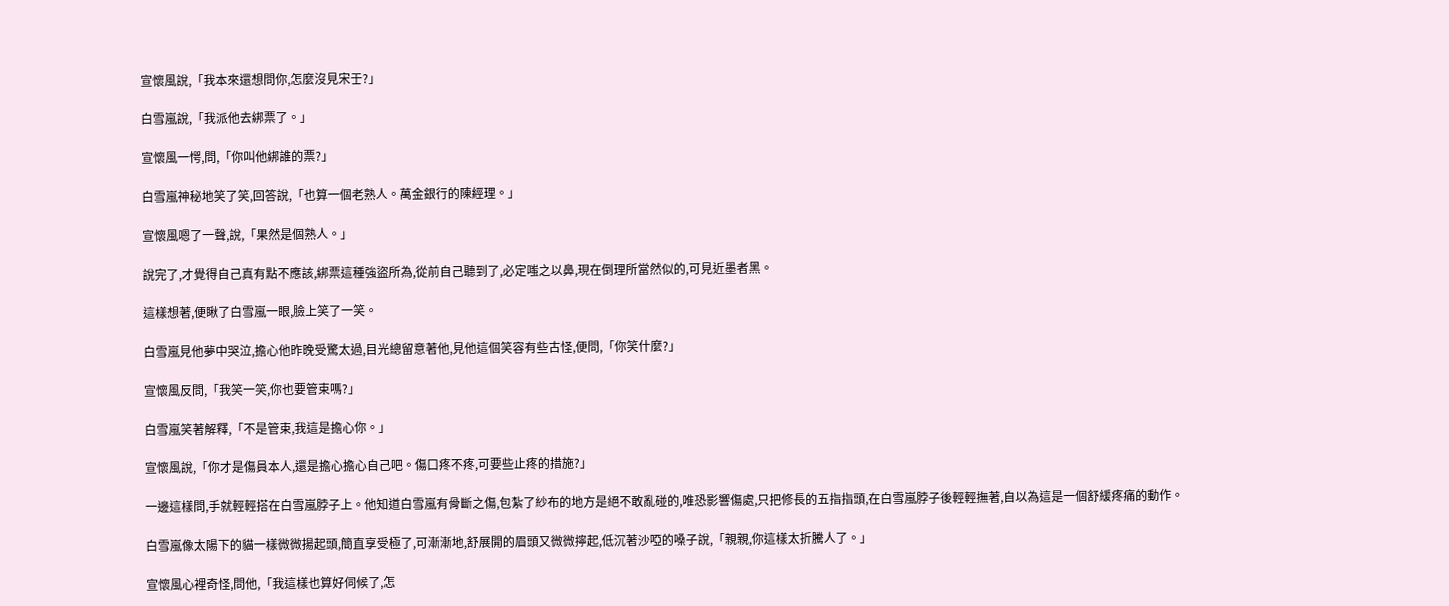宣懷風說,「我本來還想問你,怎麼沒見宋壬?」

白雪嵐說,「我派他去綁票了。」

宣懷風一愕,問,「你叫他綁誰的票?」

白雪嵐神秘地笑了笑,回答說,「也算一個老熟人。萬金銀行的陳經理。」

宣懷風嗯了一聲,說,「果然是個熟人。」

說完了,才覺得自己真有點不應該,綁票這種強盜所為,從前自己聽到了,必定嗤之以鼻,現在倒理所當然似的,可見近墨者黑。

這樣想著,便瞅了白雪嵐一眼,臉上笑了一笑。

白雪嵐見他夢中哭泣,擔心他昨晚受驚太過,目光總留意著他,見他這個笑容有些古怪,便問,「你笑什麼?」

宣懷風反問,「我笑一笑,你也要管束嗎?」

白雪嵐笑著解釋,「不是管束,我這是擔心你。」

宣懷風說,「你才是傷員本人,還是擔心擔心自己吧。傷口疼不疼,可要些止疼的措施?」

一邊這樣問,手就輕輕搭在白雪嵐脖子上。他知道白雪嵐有骨斷之傷,包紮了紗布的地方是絕不敢亂碰的,唯恐影響傷處,只把修長的五指指頭,在白雪嵐脖子後輕輕撫著,自以為這是一個舒緩疼痛的動作。

白雪嵐像太陽下的貓一樣微微揚起頭,簡直享受極了,可漸漸地,舒展開的眉頭又微微擰起,低沉著沙啞的嗓子說,「親親,你這樣太折騰人了。」

宣懷風心裡奇怪,問他,「我這樣也算好伺候了,怎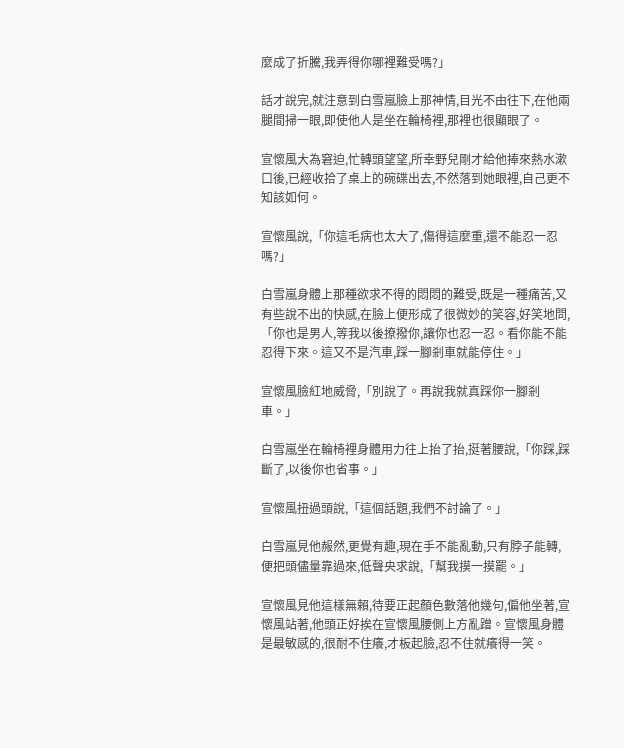麼成了折騰,我弄得你哪裡難受嗎?」

話才說完,就注意到白雪嵐臉上那神情,目光不由往下,在他兩腿間掃一眼,即使他人是坐在輪椅裡,那裡也很顯眼了。

宣懷風大為窘迫,忙轉頭望望,所幸野兒剛才給他捧來熱水漱口後,已經收拾了桌上的碗碟出去,不然落到她眼裡,自己更不知該如何。

宣懷風說,「你這毛病也太大了,傷得這麼重,還不能忍一忍嗎?」

白雪嵐身體上那種欲求不得的悶悶的難受,既是一種痛苦,又有些說不出的快感,在臉上便形成了很微妙的笑容,好笑地問,「你也是男人,等我以後撩撥你,讓你也忍一忍。看你能不能忍得下來。這又不是汽車,踩一腳剎車就能停住。」

宣懷風臉紅地威脅,「別說了。再說我就真踩你一腳剎車。」

白雪嵐坐在輪椅裡身體用力往上抬了抬,挺著腰說,「你踩,踩斷了,以後你也省事。」

宣懷風扭過頭說,「這個話題,我們不討論了。」

白雪嵐見他赧然,更覺有趣,現在手不能亂動,只有脖子能轉,便把頭儘量靠過來,低聲央求說,「幫我摸一摸罷。」

宣懷風見他這樣無賴,待要正起顏色數落他幾句,偏他坐著,宣懷風站著,他頭正好挨在宣懷風腰側上方亂蹭。宣懷風身體是最敏感的,很耐不住癢,才板起臉,忍不住就癢得一笑。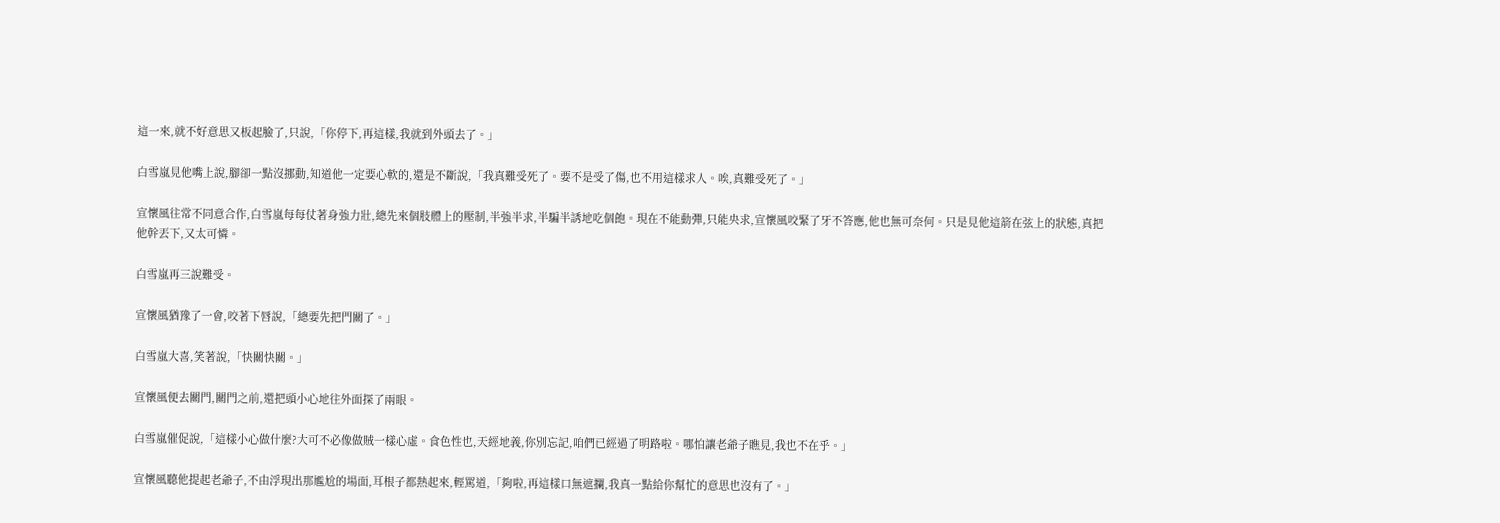這一來,就不好意思又板起臉了,只說,「你停下,再這樣,我就到外頭去了。」

白雪嵐見他嘴上說,腳卻一點沒挪動,知道他一定要心軟的,還是不斷說,「我真難受死了。要不是受了傷,也不用這樣求人。唉,真難受死了。」

宣懷風往常不同意合作,白雪嵐每每仗著身強力壯,總先來個肢體上的壓制,半強半求,半騙半誘地吃個飽。現在不能動彈,只能央求,宣懷風咬緊了牙不答應,他也無可奈何。只是見他這箭在弦上的狀態,真把他幹丟下,又太可憐。

白雪嵐再三說難受。

宣懷風猶豫了一會,咬著下唇說,「總要先把門關了。」

白雪嵐大喜,笑著說,「快關快關。」

宣懷風便去關門,關門之前,還把頭小心地往外面探了兩眼。

白雪嵐催促說,「這樣小心做什麼?大可不必像做賊一樣心虛。食色性也,天經地義,你別忘記,咱們已經過了明路啦。哪怕讓老爺子瞧見,我也不在乎。」

宣懷風聽他提起老爺子,不由浮現出那尷尬的場面,耳根子都熱起來,輕罵道,「夠啦,再這樣口無遮攔,我真一點給你幫忙的意思也沒有了。」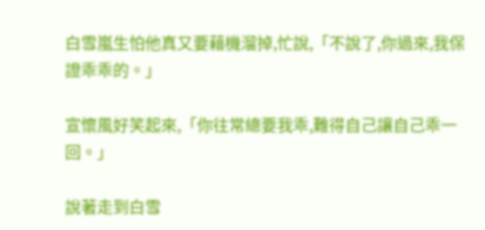白雪嵐生怕他真又要藉機溜掉,忙說,「不說了,你過來,我保證乖乖的。」

宣懷風好笑起來,「你往常總要我乖,難得自己讓自己乖一回。」

說著走到白雪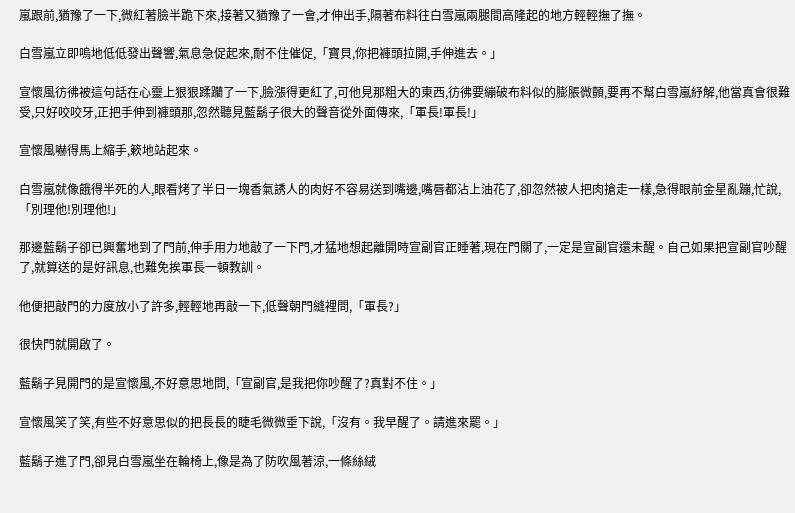嵐跟前,猶豫了一下,微紅著臉半跪下來,接著又猶豫了一會,才伸出手,隔著布料往白雪嵐兩腿間高隆起的地方輕輕撫了撫。

白雪嵐立即嗚地低低發出聲響,氣息急促起來,耐不住催促,「寶貝,你把褲頭拉開,手伸進去。」

宣懷風彷彿被這句話在心靈上狠狠蹂躪了一下,臉漲得更紅了,可他見那粗大的東西,彷彿要繃破布料似的膨脹微顫,要再不幫白雪嵐紓解,他當真會很難受,只好咬咬牙,正把手伸到褲頭那,忽然聽見藍鬍子很大的聲音從外面傳來,「軍長!軍長!」

宣懷風嚇得馬上縮手,簌地站起來。

白雪嵐就像餓得半死的人,眼看烤了半日一塊香氣誘人的肉好不容易送到嘴邊,嘴唇都沾上油花了,卻忽然被人把肉搶走一樣,急得眼前金星亂蹦,忙說,「別理他!別理他!」

那邊藍鬍子卻已興奮地到了門前,伸手用力地敲了一下門,才猛地想起離開時宣副官正睡著,現在門關了,一定是宣副官還未醒。自己如果把宣副官吵醒了,就算送的是好訊息,也難免挨軍長一頓教訓。

他便把敲門的力度放小了許多,輕輕地再敲一下,低聲朝門縫裡問,「軍長?」

很快門就開啟了。

藍鬍子見開門的是宣懷風,不好意思地問,「宣副官,是我把你吵醒了?真對不住。」

宣懷風笑了笑,有些不好意思似的把長長的睫毛微微垂下說,「沒有。我早醒了。請進來罷。」

藍鬍子進了門,卻見白雪嵐坐在輪椅上,像是為了防吹風著涼,一條絲絨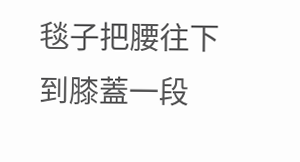毯子把腰往下到膝蓋一段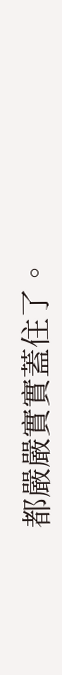都嚴嚴實實蓋住了。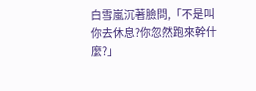白雪嵐沉著臉問,「不是叫你去休息?你忽然跑來幹什麼?」